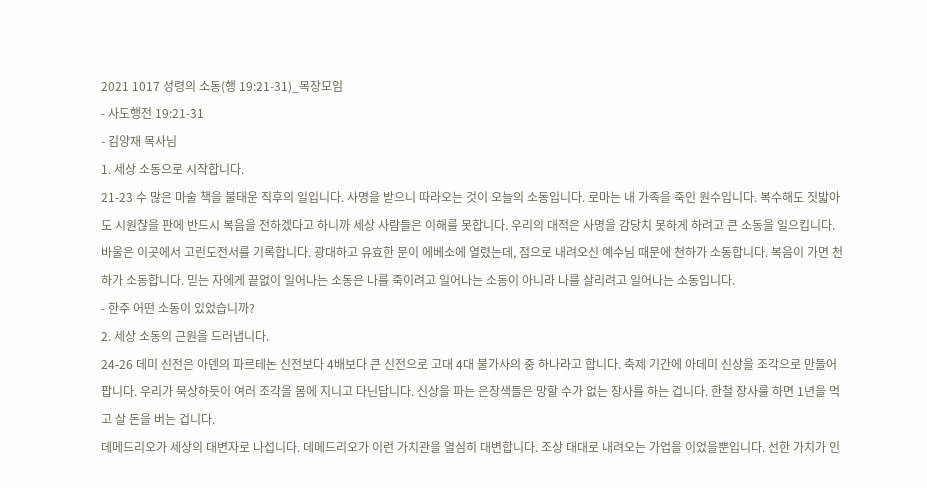2021 1017 성령의 소동(행 19:21-31)_목장모임
- 사도행전 19:21-31
- 김양재 목사님
1. 세상 소동으로 시작합니다.
21-23 수 많은 마술 책을 불태운 직후의 일입니다. 사명을 받으니 따라오는 것이 오늘의 소동입니다. 로마는 내 가족을 죽인 원수입니다. 복수해도 짓밟아도 시원찮을 판에 반드시 복음을 전하겠다고 하니까 세상 사람들은 이해를 못합니다. 우리의 대적은 사명을 감당치 못하게 하려고 큰 소동을 일으킵니다. 바울은 이곳에서 고린도전서를 기록합니다. 광대하고 유효한 문이 에베소에 열렸는데, 점으로 내려오신 예수님 때문에 천하가 소동합니다. 복음이 가면 천하가 소동합니다. 믿는 자에게 끝없이 일어나는 소동은 나를 죽이려고 일어나는 소동이 아니라 나를 살리려고 일어나는 소동입니다.
- 한주 어떤 소동이 있었습니까?
2. 세상 소동의 근원을 드러냅니다.
24-26 데미 신전은 아덴의 파르테논 신전보다 4배보다 큰 신전으로 고대 4대 불가사의 중 하나라고 합니다. 축제 기간에 아데미 신상을 조각으로 만들어 팝니다. 우리가 묵상하듯이 여러 조각을 몸에 지니고 다닌답니다. 신상을 파는 은장색들은 망할 수가 없는 장사를 하는 겁니다. 한철 장사를 하면 1년을 먹고 살 돈을 버는 겁니다.
데메드리오가 세상의 대변자로 나섭니다. 데메드리오가 이런 가치관을 열심히 대변합니다. 조상 대대로 내려오는 가업을 이었을뿐입니다. 선한 가치가 인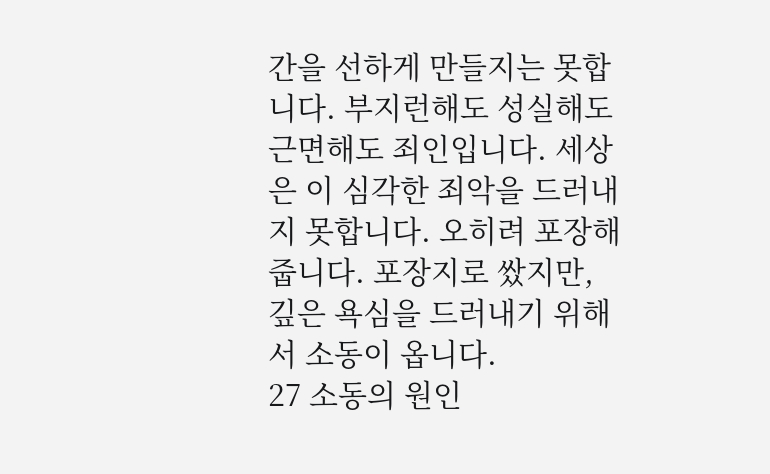간을 선하게 만들지는 못합니다. 부지런해도 성실해도 근면해도 죄인입니다. 세상은 이 심각한 죄악을 드러내지 못합니다. 오히려 포장해줍니다. 포장지로 쌌지만, 깊은 욕심을 드러내기 위해서 소동이 옵니다.
27 소동의 원인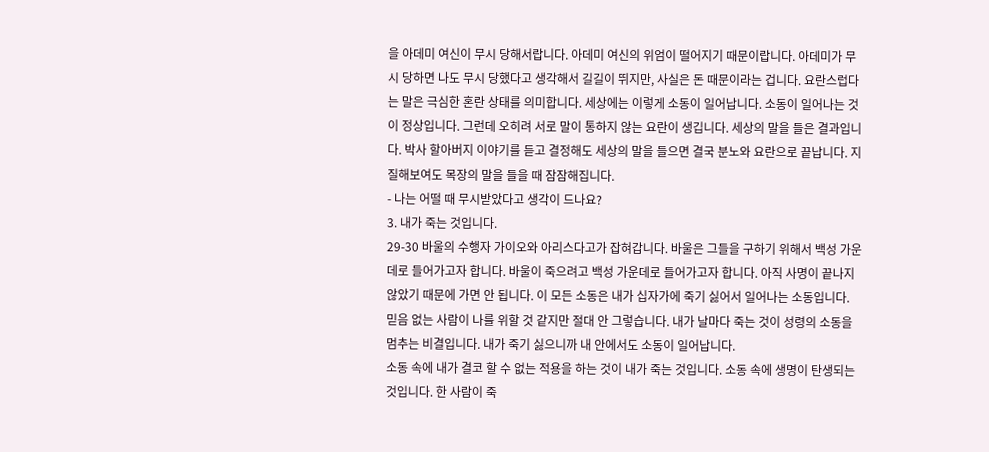을 아데미 여신이 무시 당해서랍니다. 아데미 여신의 위엄이 떨어지기 때문이랍니다. 아데미가 무시 당하면 나도 무시 당했다고 생각해서 길길이 뛰지만, 사실은 돈 때문이라는 겁니다. 요란스럽다는 말은 극심한 혼란 상태를 의미합니다. 세상에는 이렇게 소동이 일어납니다. 소동이 일어나는 것이 정상입니다. 그런데 오히려 서로 말이 통하지 않는 요란이 생깁니다. 세상의 말을 들은 결과입니다. 박사 할아버지 이야기를 듣고 결정해도 세상의 말을 들으면 결국 분노와 요란으로 끝납니다. 지질해보여도 목장의 말을 들을 때 잠잠해집니다.
- 나는 어떨 때 무시받았다고 생각이 드나요?
3. 내가 죽는 것입니다.
29-30 바울의 수행자 가이오와 아리스다고가 잡혀갑니다. 바울은 그들을 구하기 위해서 백성 가운데로 들어가고자 합니다. 바울이 죽으려고 백성 가운데로 들어가고자 합니다. 아직 사명이 끝나지 않았기 때문에 가면 안 됩니다. 이 모든 소동은 내가 십자가에 죽기 싫어서 일어나는 소동입니다. 믿음 없는 사람이 나를 위할 것 같지만 절대 안 그렇습니다. 내가 날마다 죽는 것이 성령의 소동을 멈추는 비결입니다. 내가 죽기 싫으니까 내 안에서도 소동이 일어납니다.
소동 속에 내가 결코 할 수 없는 적용을 하는 것이 내가 죽는 것입니다. 소동 속에 생명이 탄생되는 것입니다. 한 사람이 죽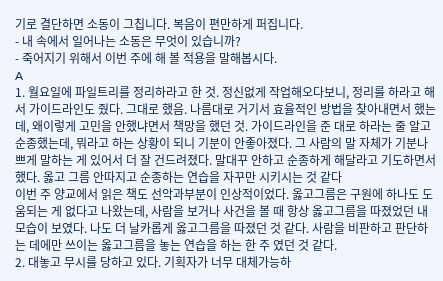기로 결단하면 소동이 그칩니다. 복음이 편만하게 퍼집니다.
- 내 속에서 일어나는 소동은 무엇이 있습니까?
- 죽어지기 위해서 이번 주에 해 볼 적용을 말해봅시다.
A
1. 월요일에 파일트리를 정리하라고 한 것. 정신없게 작업해오다보니, 정리를 하라고 해서 가이드라인도 줬다. 그대로 했음. 나름대로 거기서 효율적인 방법을 찾아내면서 했는데, 왜이렇게 고민을 안했냐면서 책망을 했던 것. 가이드라인을 준 대로 하라는 줄 알고 순종했는데, 뭐라고 하는 상황이 되니 기분이 안좋아졌다. 그 사람의 말 자체가 기분나쁘게 말하는 게 있어서 더 잘 건드려졌다. 말대꾸 안하고 순종하게 해달라고 기도하면서 했다. 옳고 그름 안따지고 순종하는 연습을 자꾸만 시키시는 것 같다
이번 주 양교에서 읽은 책도 선악과부분이 인상적이었다. 옳고그름은 구원에 하나도 도움되는 게 없다고 나왔는데, 사람을 보거나 사건을 볼 때 항상 옳고그름을 따졌었던 내 모습이 보였다. 나도 더 날카롭게 옳고그름을 따졌던 것 같다. 사람을 비판하고 판단하는 데에만 쓰이는 옳고그름을 놓는 연습을 하는 한 주 였던 것 같다.
2. 대놓고 무시를 당하고 있다. 기획자가 너무 대체가능하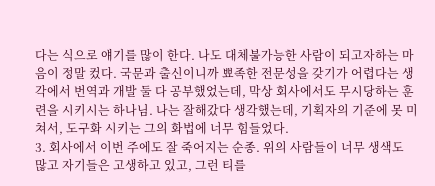다는 식으로 얘기를 많이 한다. 나도 대체불가능한 사람이 되고자하는 마음이 정말 컸다. 국문과 출신이니까 뾰족한 전문성을 갖기가 어렵다는 생각에서 번역과 개발 둘 다 공부했었는데, 막상 회사에서도 무시당하는 훈련을 시키시는 하나님. 나는 잘해갔다 생각했는데, 기획자의 기준에 못 미쳐서, 도구화 시키는 그의 화법에 너무 힘들었다.
3. 회사에서 이번 주에도 잘 죽어지는 순종. 위의 사람들이 너무 생색도 많고 자기들은 고생하고 있고, 그런 티를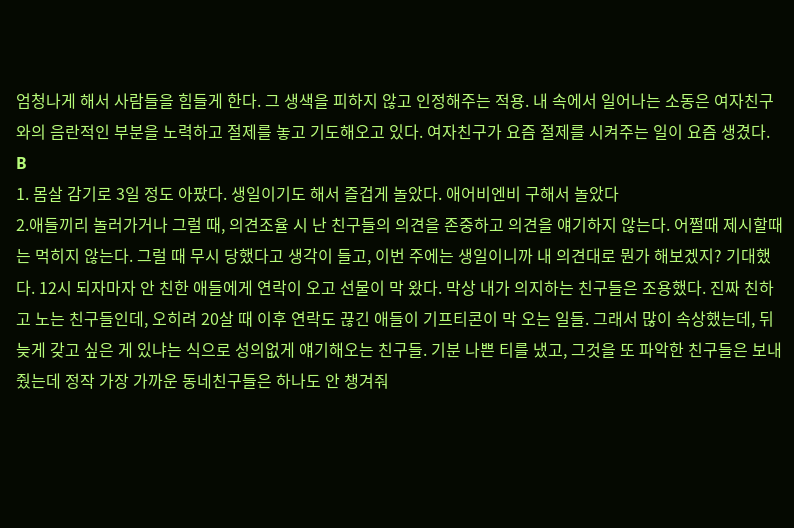엄청나게 해서 사람들을 힘들게 한다. 그 생색을 피하지 않고 인정해주는 적용. 내 속에서 일어나는 소동은 여자친구와의 음란적인 부분을 노력하고 절제를 놓고 기도해오고 있다. 여자친구가 요즘 절제를 시켜주는 일이 요즘 생겼다.
B
1. 몸살 감기로 3일 정도 아팠다. 생일이기도 해서 즐겁게 놀았다. 애어비엔비 구해서 놀았다
2.애들끼리 놀러가거나 그럴 때, 의견조율 시 난 친구들의 의견을 존중하고 의견을 얘기하지 않는다. 어쩔때 제시할때는 먹히지 않는다. 그럴 때 무시 당했다고 생각이 들고, 이번 주에는 생일이니까 내 의견대로 뭔가 해보겠지? 기대했다. 12시 되자마자 안 친한 애들에게 연락이 오고 선물이 막 왔다. 막상 내가 의지하는 친구들은 조용했다. 진짜 친하고 노는 친구들인데, 오히려 20살 때 이후 연락도 끊긴 애들이 기프티콘이 막 오는 일들. 그래서 많이 속상했는데, 뒤늦게 갖고 싶은 게 있냐는 식으로 성의없게 얘기해오는 친구들. 기분 나쁜 티를 냈고, 그것을 또 파악한 친구들은 보내줬는데 정작 가장 가까운 동네친구들은 하나도 안 챙겨줘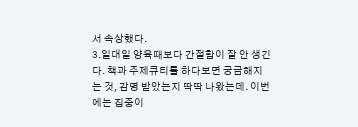서 속상했다.
3.일대일 양육때보다 간절함이 잘 안 생긴다. 책과 주제큐티를 하다보면 궁금해지는 것, 감명 받았는지 딱딱 나왔는데. 이번에는 집중이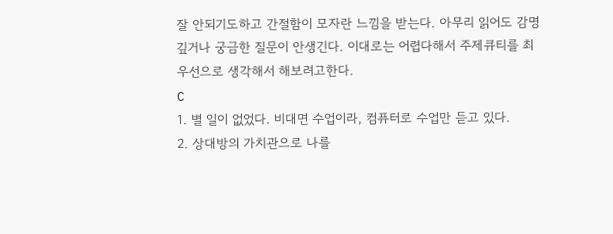잘 안되기도하고 간절함이 모자란 느낌을 받는다. 아무리 읽어도 감명깊거나 궁금한 질문이 안생긴다. 이대로는 어렵다해서 주제큐티를 최우선으로 생각해서 해보려고한다.
C
1. 별 일이 없었다. 비대면 수업이라, 컴퓨터로 수업만 듣고 있다.
2. 상대방의 가치관으로 나를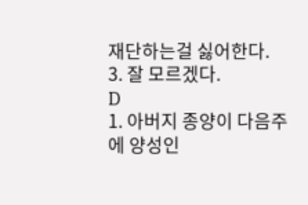재단하는걸 싫어한다.
3. 잘 모르겠다.
D
1. 아버지 종양이 다음주에 양성인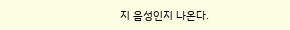지 음성인지 나온다.